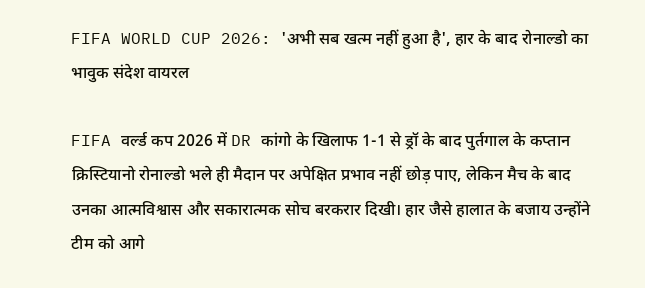FIFA WORLD CUP 2026: 'अभी सब खत्म नहीं हुआ है', हार के बाद रोनाल्डो का भावुक संदेश वायरल

FIFA वर्ल्ड कप 2026 में DR कांगो के खिलाफ 1-1 से ड्रॉ के बाद पुर्तगाल के कप्तान क्रिस्टियानो रोनाल्डो भले ही मैदान पर अपेक्षित प्रभाव नहीं छोड़ पाए, लेकिन मैच के बाद उनका आत्मविश्वास और सकारात्मक सोच बरकरार दिखी। हार जैसे हालात के बजाय उन्होंने टीम को आगे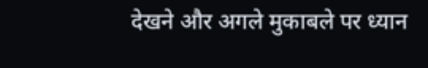देखने और अगले मुकाबले पर ध्यान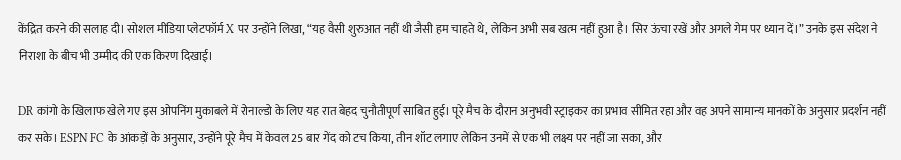केंद्रित करने की सलाह दी। सोशल मीडिया प्लेटफॉर्म X पर उन्होंने लिखा, “यह वैसी शुरुआत नहीं थी जैसी हम चाहते थे, लेकिन अभी सब खत्म नहीं हुआ है। सिर ऊंचा रखें और अगले गेम पर ध्यान दें।” उनके इस संदेश ने निराशा के बीच भी उम्मीद की एक किरण दिखाई।

DR कांगो के खिलाफ खेले गए इस ओपनिंग मुकाबले में रोनाल्डो के लिए यह रात बेहद चुनौतीपूर्ण साबित हुई। पूरे मैच के दौरान अनुभवी स्ट्राइकर का प्रभाव सीमित रहा और वह अपने सामान्य मानकों के अनुसार प्रदर्शन नहीं कर सके। ESPN FC के आंकड़ों के अनुसार, उन्होंने पूरे मैच में केवल 25 बार गेंद को टच किया, तीन शॉट लगाए लेकिन उनमें से एक भी लक्ष्य पर नहीं जा सका, और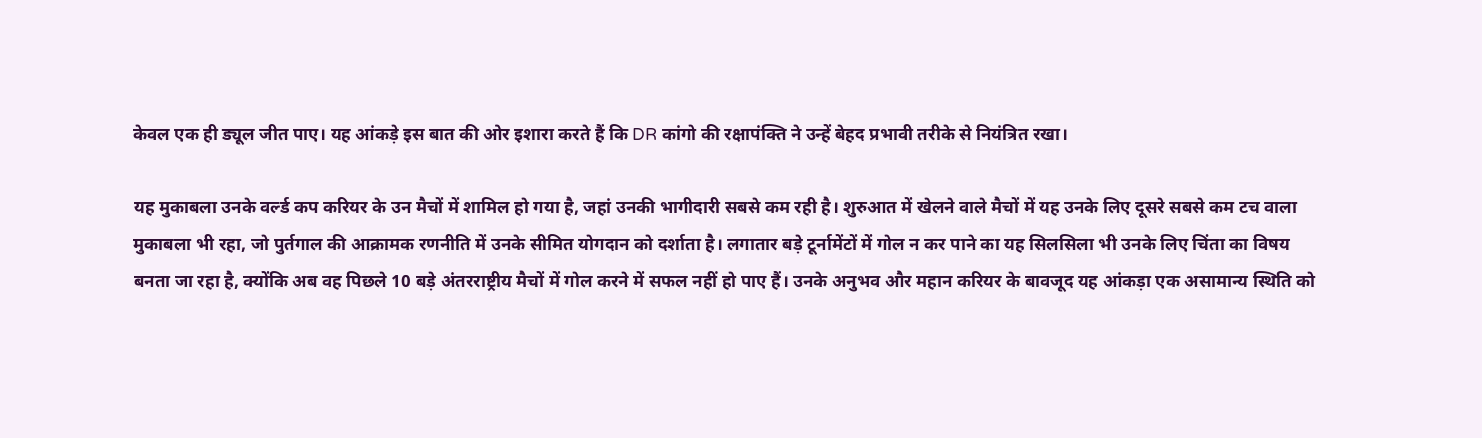केवल एक ही ड्यूल जीत पाए। यह आंकड़े इस बात की ओर इशारा करते हैं कि DR कांगो की रक्षापंक्ति ने उन्हें बेहद प्रभावी तरीके से नियंत्रित रखा।

यह मुकाबला उनके वर्ल्ड कप करियर के उन मैचों में शामिल हो गया है, जहां उनकी भागीदारी सबसे कम रही है। शुरुआत में खेलने वाले मैचों में यह उनके लिए दूसरे सबसे कम टच वाला मुकाबला भी रहा, जो पुर्तगाल की आक्रामक रणनीति में उनके सीमित योगदान को दर्शाता है। लगातार बड़े टूर्नामेंटों में गोल न कर पाने का यह सिलसिला भी उनके लिए चिंता का विषय बनता जा रहा है, क्योंकि अब वह पिछले 10 बड़े अंतरराष्ट्रीय मैचों में गोल करने में सफल नहीं हो पाए हैं। उनके अनुभव और महान करियर के बावजूद यह आंकड़ा एक असामान्य स्थिति को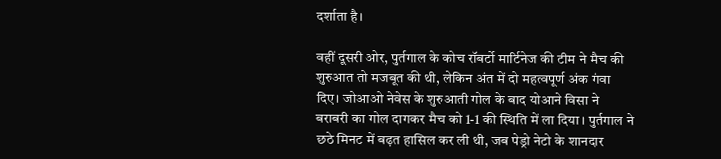दर्शाता है।

वहीं दूसरी ओर, पुर्तगाल के कोच रॉबर्टो मार्टिनेज की टीम ने मैच की शुरुआत तो मजबूत की थी, लेकिन अंत में दो महत्वपूर्ण अंक गंवा दिए। जोआओ नेवेस के शुरुआती गोल के बाद योआने विसा ने बराबरी का गोल दागकर मैच को 1-1 की स्थिति में ला दिया। पुर्तगाल ने छठे मिनट में बढ़त हासिल कर ली थी, जब पेड्रो नेटो के शानदार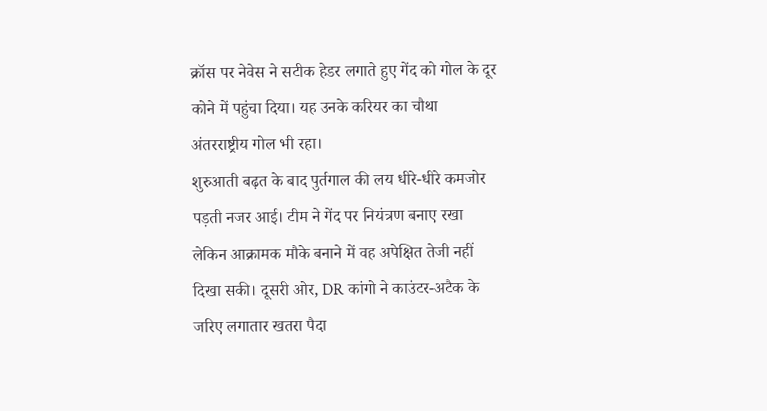क्रॉस पर नेवेस ने सटीक हेडर लगाते हुए गेंद को गोल के दूर कोने में पहुंचा दिया। यह उनके करियर का चौथा अंतरराष्ट्रीय गोल भी रहा।
शुरुआती बढ़त के बाद पुर्तगाल की लय धीरे-धीरे कमजोर पड़ती नजर आई। टीम ने गेंद पर नियंत्रण बनाए रखा लेकिन आक्रामक मौके बनाने में वह अपेक्षित तेजी नहीं दिखा सकी। दूसरी ओर, DR कांगो ने काउंटर-अटैक के जरिए लगातार खतरा पैदा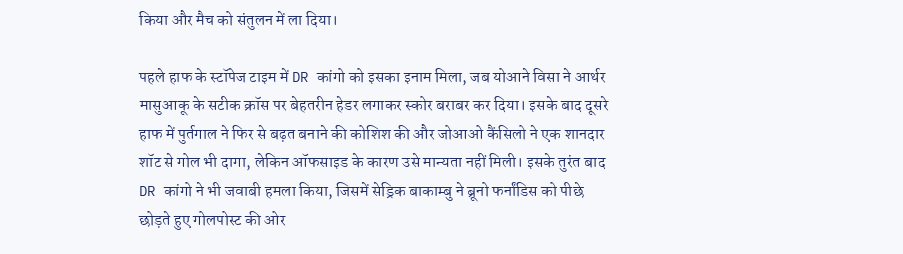किया और मैच को संतुलन में ला दिया।

पहले हाफ के स्टॉपेज टाइम में DR कांगो को इसका इनाम मिला, जब योआने विसा ने आर्थर मासुआकू के सटीक क्रॉस पर बेहतरीन हेडर लगाकर स्कोर बराबर कर दिया। इसके बाद दूसरे हाफ में पुर्तगाल ने फिर से बढ़त बनाने की कोशिश की और जोआओ कैंसिलो ने एक शानदार शॉट से गोल भी दागा, लेकिन ऑफसाइड के कारण उसे मान्यता नहीं मिली। इसके तुरंत बाद DR कांगो ने भी जवाबी हमला किया, जिसमें सेड्रिक बाकाम्बु ने ब्रूनो फर्नांडिस को पीछे छोड़ते हुए गोलपोस्ट की ओर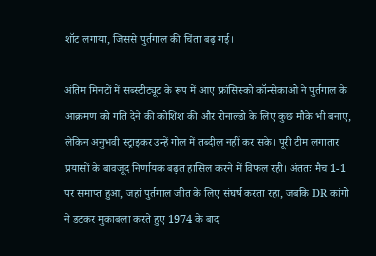शॉट लगाया, जिससे पुर्तगाल की चिंता बढ़ गई।

अंतिम मिनटों में सब्स्टीट्यूट के रूप में आए फ्रांसिस्को कॉन्सेकाओ ने पुर्तगाल के आक्रमण को गति देने की कोशिश की और रोनाल्डो के लिए कुछ मौके भी बनाए, लेकिन अनुभवी स्ट्राइकर उन्हें गोल में तब्दील नहीं कर सके। पूरी टीम लगातार प्रयासों के बावजूद निर्णायक बढ़त हासिल करने में विफल रही। अंततः मैच 1-1 पर समाप्त हुआ, जहां पुर्तगाल जीत के लिए संघर्ष करता रहा, जबकि DR कांगो ने डटकर मुकाबला करते हुए 1974 के बाद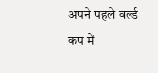अपने पहले वर्ल्ड कप में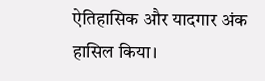ऐतिहासिक और यादगार अंक हासिल किया।